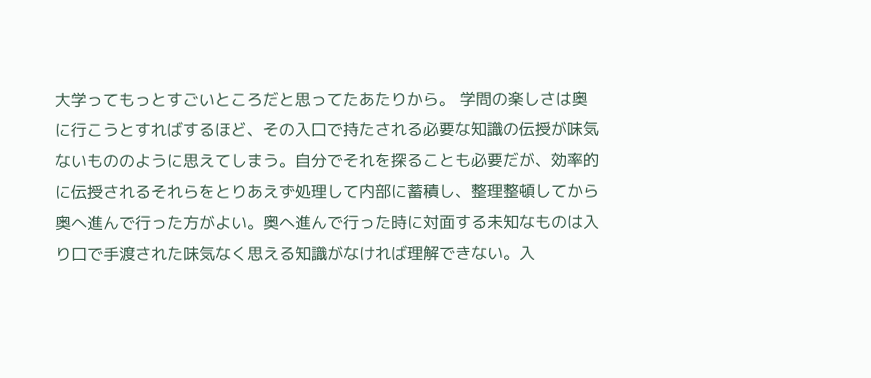大学ってもっとすごいところだと思ってたあたりから。 学問の楽しさは奥に行こうとすればするほど、その入口で持たされる必要な知識の伝授が味気ないもののように思えてしまう。自分でそれを探ることも必要だが、効率的に伝授されるそれらをとりあえず処理して内部に蓄積し、整理整頓してから奥へ進んで行った方がよい。奥へ進んで行った時に対面する未知なものは入り口で手渡された味気なく思える知識がなければ理解できない。入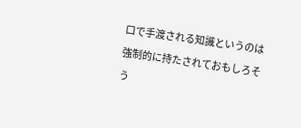口で手渡される知識というのは強制的に持たされておもしろそう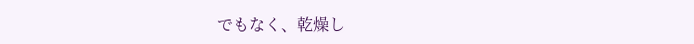でもなく、乾燥し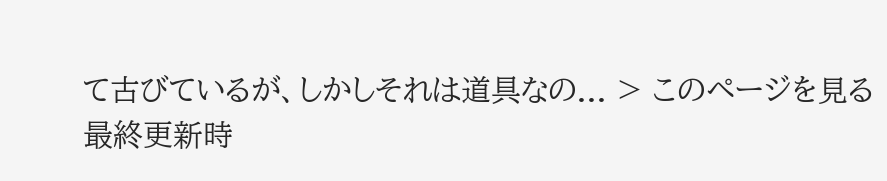て古びているが、しかしそれは道具なの... > このページを見る
最終更新時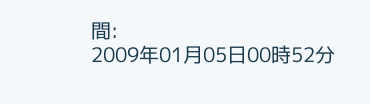間:
2009年01月05日00時52分